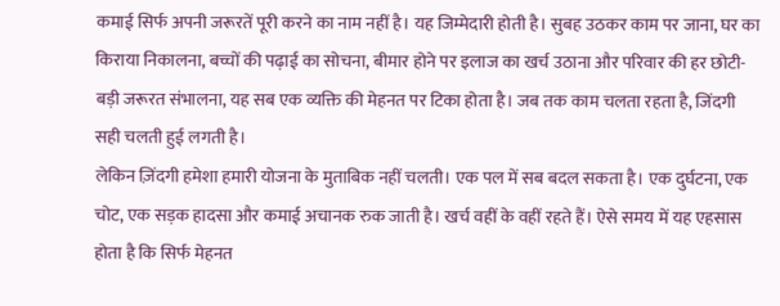कमाई सिर्फ अपनी जरूरतें पूरी करने का नाम नहीं है। यह जिम्मेदारी होती है। सुबह उठकर काम पर जाना, घर का किराया निकालना, बच्चों की पढ़ाई का सोचना, बीमार होने पर इलाज का खर्च उठाना और परिवार की हर छोटी-बड़ी जरूरत संभालना, यह सब एक व्यक्ति की मेहनत पर टिका होता है। जब तक काम चलता रहता है, जिंदगी सही चलती हुई लगती है।
लेकिन ज़िंदगी हमेशा हमारी योजना के मुताबिक नहीं चलती। एक पल में सब बदल सकता है। एक दुर्घटना, एक चोट, एक सड़क हादसा और कमाई अचानक रुक जाती है। खर्च वहीं के वहीं रहते हैं। ऐसे समय में यह एहसास होता है कि सिर्फ मेहनत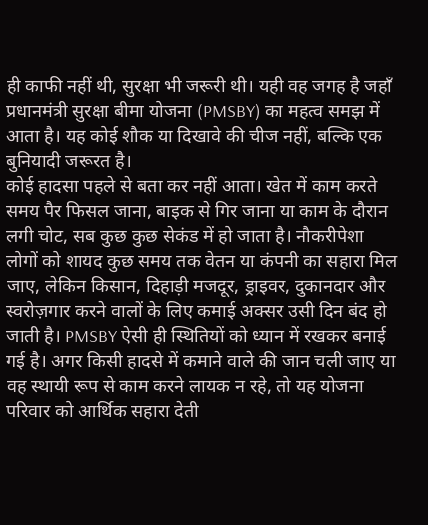ही काफी नहीं थी, सुरक्षा भी जरूरी थी। यही वह जगह है जहाँ प्रधानमंत्री सुरक्षा बीमा योजना (PMSBY) का महत्व समझ में आता है। यह कोई शौक या दिखावे की चीज नहीं, बल्कि एक बुनियादी जरूरत है।
कोई हादसा पहले से बता कर नहीं आता। खेत में काम करते समय पैर फिसल जाना, बाइक से गिर जाना या काम के दौरान लगी चोट, सब कुछ कुछ सेकंड में हो जाता है। नौकरीपेशा लोगों को शायद कुछ समय तक वेतन या कंपनी का सहारा मिल जाए, लेकिन किसान, दिहाड़ी मजदूर, ड्राइवर, दुकानदार और स्वरोज़गार करने वालों के लिए कमाई अक्सर उसी दिन बंद हो जाती है। PMSBY ऐसी ही स्थितियों को ध्यान में रखकर बनाई गई है। अगर किसी हादसे में कमाने वाले की जान चली जाए या वह स्थायी रूप से काम करने लायक न रहे, तो यह योजना परिवार को आर्थिक सहारा देती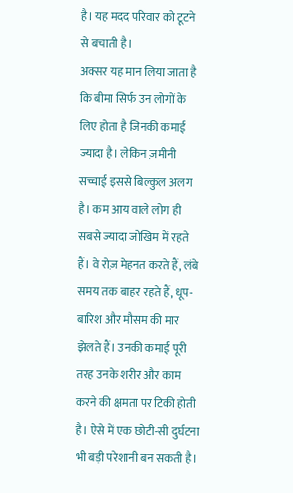है। यह मदद परिवार को टूटने से बचाती है।
अक्सर यह मान लिया जाता है कि बीमा सिर्फ उन लोगों के लिए होता है जिनकी कमाई ज्यादा है। लेकिन ज़मीनी सच्चाई इससे बिल्कुल अलग है। कम आय वाले लोग ही सबसे ज्यादा जोखिम में रहते हैं। वे रोज़ मेहनत करते हैं, लंबे समय तक बाहर रहते हैं, धूप-बारिश और मौसम की मार झेलते हैं। उनकी कमाई पूरी तरह उनके शरीर और काम करने की क्षमता पर टिकी होती है। ऐसे में एक छोटी-सी दुर्घटना भी बड़ी परेशानी बन सकती है।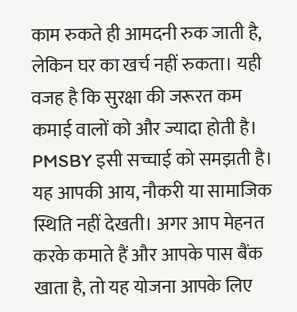काम रुकते ही आमदनी रुक जाती है, लेकिन घर का खर्च नहीं रुकता। यही वजह है कि सुरक्षा की जरूरत कम कमाई वालों को और ज्यादा होती है। PMSBY इसी सच्चाई को समझती है। यह आपकी आय, नौकरी या सामाजिक स्थिति नहीं देखती। अगर आप मेहनत करके कमाते हैं और आपके पास बैंक खाता है, तो यह योजना आपके लिए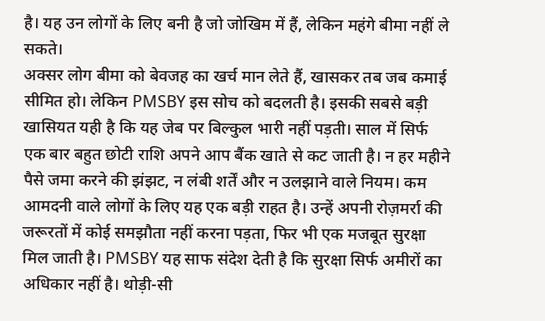है। यह उन लोगों के लिए बनी है जो जोखिम में हैं, लेकिन महंगे बीमा नहीं ले सकते।
अक्सर लोग बीमा को बेवजह का खर्च मान लेते हैं, खासकर तब जब कमाई सीमित हो। लेकिन PMSBY इस सोच को बदलती है। इसकी सबसे बड़ी खासियत यही है कि यह जेब पर बिल्कुल भारी नहीं पड़ती। साल में सिर्फ एक बार बहुत छोटी राशि अपने आप बैंक खाते से कट जाती है। न हर महीने पैसे जमा करने की झंझट, न लंबी शर्तें और न उलझाने वाले नियम। कम आमदनी वाले लोगों के लिए यह एक बड़ी राहत है। उन्हें अपनी रोज़मर्रा की जरूरतों में कोई समझौता नहीं करना पड़ता, फिर भी एक मजबूत सुरक्षा मिल जाती है। PMSBY यह साफ संदेश देती है कि सुरक्षा सिर्फ अमीरों का अधिकार नहीं है। थोड़ी-सी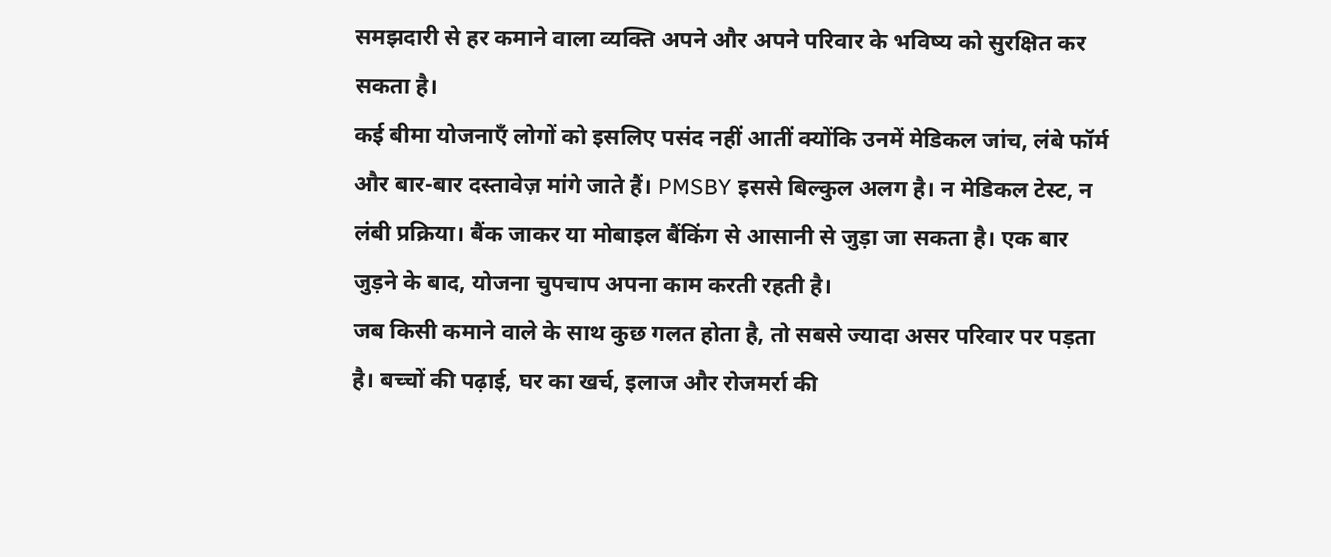समझदारी से हर कमाने वाला व्यक्ति अपने और अपने परिवार के भविष्य को सुरक्षित कर सकता है।
कई बीमा योजनाएँ लोगों को इसलिए पसंद नहीं आतीं क्योंकि उनमें मेडिकल जांच, लंबे फॉर्म और बार-बार दस्तावेज़ मांगे जाते हैं। PMSBY इससे बिल्कुल अलग है। न मेडिकल टेस्ट, न लंबी प्रक्रिया। बैंक जाकर या मोबाइल बैंकिंग से आसानी से जुड़ा जा सकता है। एक बार जुड़ने के बाद, योजना चुपचाप अपना काम करती रहती है।
जब किसी कमाने वाले के साथ कुछ गलत होता है, तो सबसे ज्यादा असर परिवार पर पड़ता है। बच्चों की पढ़ाई, घर का खर्च, इलाज और रोजमर्रा की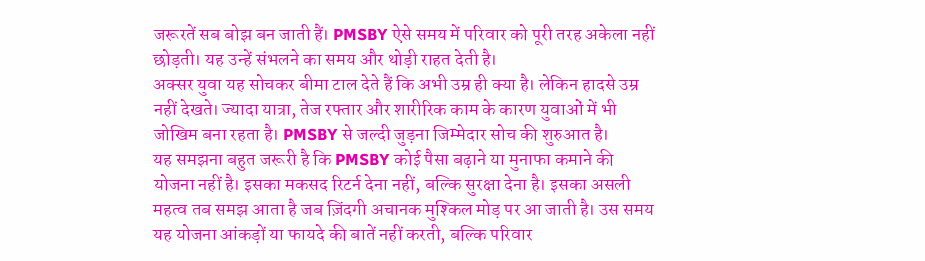जरूरतें सब बोझ बन जाती हैं। PMSBY ऐसे समय में परिवार को पूरी तरह अकेला नहीं छोड़ती। यह उन्हें संभलने का समय और थोड़ी राहत देती है।
अक्सर युवा यह सोचकर बीमा टाल देते हैं कि अभी उम्र ही क्या है। लेकिन हादसे उम्र नहीं देखते। ज्यादा यात्रा, तेज रफ्तार और शारीरिक काम के कारण युवाओं में भी जोखिम बना रहता है। PMSBY से जल्दी जुड़ना जिम्मेदार सोच की शुरुआत है।
यह समझना बहुत जरूरी है कि PMSBY कोई पैसा बढ़ाने या मुनाफा कमाने की योजना नहीं है। इसका मकसद रिटर्न देना नहीं, बल्कि सुरक्षा देना है। इसका असली महत्व तब समझ आता है जब ज़िंदगी अचानक मुश्किल मोड़ पर आ जाती है। उस समय यह योजना आंकड़ों या फायदे की बातें नहीं करती, बल्कि परिवार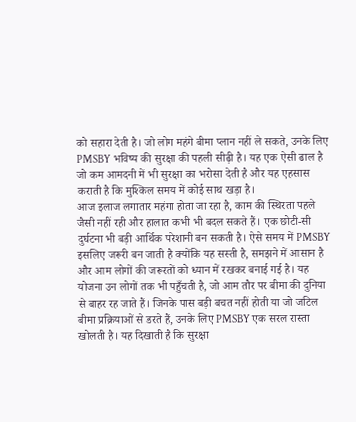को सहारा देती है। जो लोग महंगे बीमा प्लान नहीं ले सकते, उनके लिए PMSBY भविष्य की सुरक्षा की पहली सीढ़ी है। यह एक ऐसी ढाल है जो कम आमदनी में भी सुरक्षा का भरोसा देती है और यह एहसास कराती है कि मुश्किल समय में कोई साथ खड़ा है।
आज इलाज लगातार महंगा होता जा रहा है, काम की स्थिरता पहले जैसी नहीं रही और हालात कभी भी बदल सकते हैं। एक छोटी-सी दुर्घटना भी बड़ी आर्थिक परेशानी बन सकती है। ऐसे समय में PMSBY इसलिए जरूरी बन जाती है क्योंकि यह सस्ती है, समझने में आसान है और आम लोगों की जरूरतों को ध्यान में रखकर बनाई गई है। यह योजना उन लोगों तक भी पहुँचती है, जो आम तौर पर बीमा की दुनिया से बाहर रह जाते हैं। जिनके पास बड़ी बचत नहीं होती या जो जटिल बीमा प्रक्रियाओं से डरते हैं, उनके लिए PMSBY एक सरल रास्ता खोलती है। यह दिखाती है कि सुरक्षा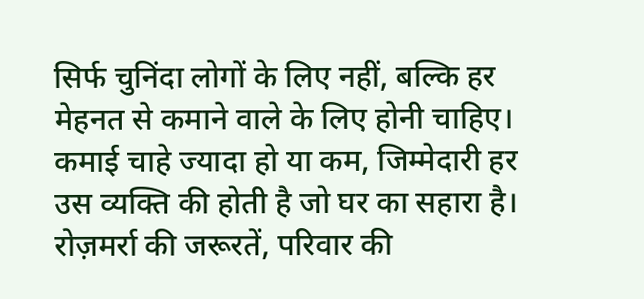सिर्फ चुनिंदा लोगों के लिए नहीं, बल्कि हर मेहनत से कमाने वाले के लिए होनी चाहिए।
कमाई चाहे ज्यादा हो या कम, जिम्मेदारी हर उस व्यक्ति की होती है जो घर का सहारा है। रोज़मर्रा की जरूरतें, परिवार की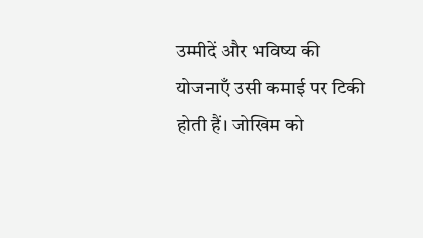उम्मीदें और भविष्य की योजनाएँ उसी कमाई पर टिकी होती हैं। जोखिम को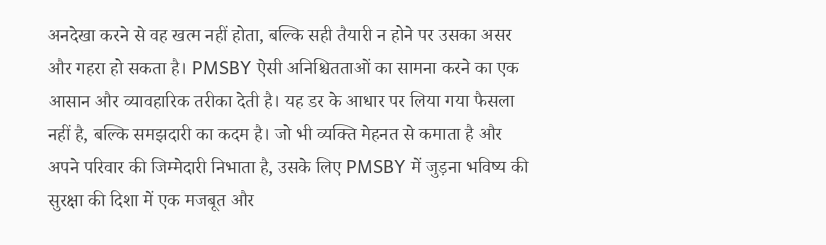अनदेखा करने से वह खत्म नहीं होता, बल्कि सही तैयारी न होने पर उसका असर और गहरा हो सकता है। PMSBY ऐसी अनिश्चितताओं का सामना करने का एक आसान और व्यावहारिक तरीका देती है। यह डर के आधार पर लिया गया फैसला नहीं है, बल्कि समझदारी का कदम है। जो भी व्यक्ति मेहनत से कमाता है और अपने परिवार की जिम्मेदारी निभाता है, उसके लिए PMSBY में जुड़ना भविष्य की सुरक्षा की दिशा में एक मजबूत और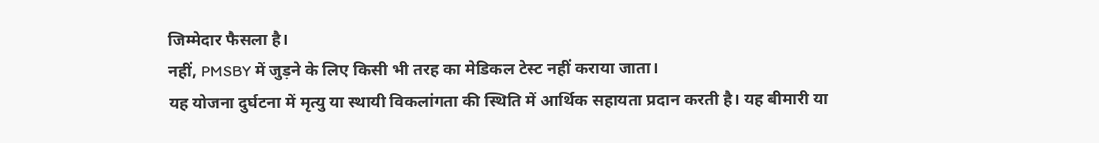जिम्मेदार फैसला है।
नहीं, PMSBY में जुड़ने के लिए किसी भी तरह का मेडिकल टेस्ट नहीं कराया जाता।
यह योजना दुर्घटना में मृत्यु या स्थायी विकलांगता की स्थिति में आर्थिक सहायता प्रदान करती है। यह बीमारी या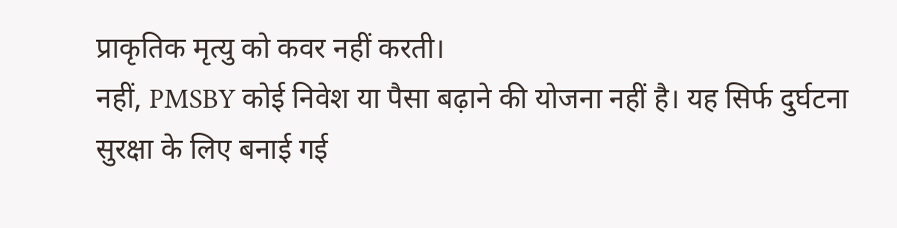प्राकृतिक मृत्यु को कवर नहीं करती।
नहीं, PMSBY कोई निवेश या पैसा बढ़ाने की योजना नहीं है। यह सिर्फ दुर्घटना सुरक्षा के लिए बनाई गई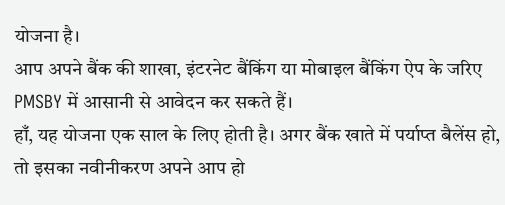योजना है।
आप अपने बैंक की शाखा, इंटरनेट बैंकिंग या मोबाइल बैंकिंग ऐप के जरिए PMSBY में आसानी से आवेदन कर सकते हैं।
हाँ, यह योजना एक साल के लिए होती है। अगर बैंक खाते में पर्याप्त बैलेंस हो, तो इसका नवीनीकरण अपने आप हो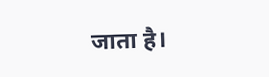जाता है।